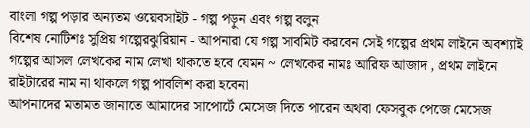বাংলা গল্প পড়ার অন্যতম ওয়েবসাইট - গল্প পড়ুন এবং গল্প বলুন
বিশেষ নোটিশঃ সুপ্রিয় গল্পেরঝুরিয়ান - আপনারা যে গল্প সাবমিট করবেন সেই গল্পের প্রথম লাইনে অবশ্যাই গল্পের আসল লেখকের নাম লেখা থাকতে হবে যেমন ~ লেখকের নামঃ আরিফ আজাদ , প্রথম লাইনে রাইটারের নাম না থাকলে গল্প পাবলিশ করা হবেনা
আপনাদের মতামত জানাতে আমাদের সাপোর্টে মেসেজ দিতে পারেন অথবা ফেসবুক পেজে মেসেজ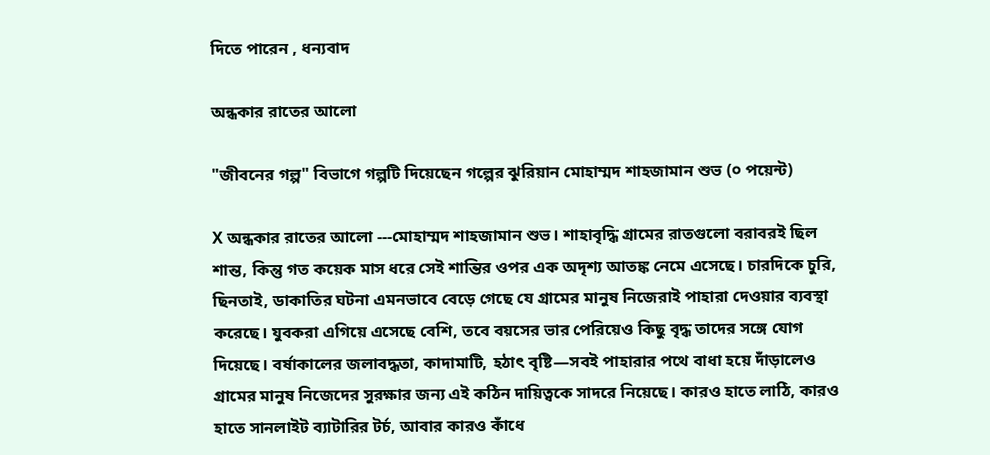দিতে পারেন , ধন্যবাদ

অন্ধকার রাতের আলো

"জীবনের গল্প" বিভাগে গল্পটি দিয়েছেন গল্পের ঝুরিয়ান মোহাম্মদ শাহজামান শুভ (০ পয়েন্ট)

X অন্ধকার রাতের আলো ---মোহাম্মদ শাহজামান শুভ। শাহাবৃদ্ধি গ্রামের রাতগুলো বরাবরই ছিল শান্ত, কিন্তু গত কয়েক মাস ধরে সেই শান্তির ওপর এক অদৃশ্য আতঙ্ক নেমে এসেছে। চারদিকে চুরি, ছিনতাই, ডাকাতির ঘটনা এমনভাবে বেড়ে গেছে যে গ্রামের মানুষ নিজেরাই পাহারা দেওয়ার ব্যবস্থা করেছে। যুবকরা এগিয়ে এসেছে বেশি, তবে বয়সের ভার পেরিয়েও কিছু বৃদ্ধ তাদের সঙ্গে যোগ দিয়েছে। বর্ষাকালের জলাবদ্ধতা, কাদামাটি, হঠাৎ বৃষ্টি—সবই পাহারার পথে বাধা হয়ে দাঁড়ালেও গ্রামের মানুষ নিজেদের সুরক্ষার জন্য এই কঠিন দায়িত্বকে সাদরে নিয়েছে। কারও হাতে লাঠি, কারও হাতে সানলাইট ব্যাটারির টর্চ, আবার কারও কাঁধে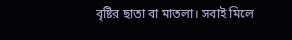বৃষ্টির ছাতা বা মাতলা। সবাই মিলে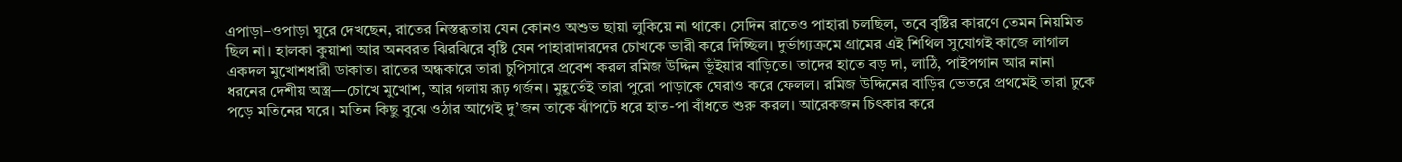এপাড়া–ওপাড়া ঘুরে দেখছেন, রাতের নিস্তব্ধতায় যেন কোনও অশুভ ছায়া লুকিয়ে না থাকে। সেদিন রাতেও পাহারা চলছিল, তবে বৃষ্টির কারণে তেমন নিয়মিত ছিল না। হালকা কুয়াশা আর অনবরত ঝিরঝিরে বৃষ্টি যেন পাহারাদারদের চোখকে ভারী করে দিচ্ছিল। দুর্ভাগ্যক্রমে গ্রামের এই শিথিল সুযোগই কাজে লাগাল একদল মুখোশধারী ডাকাত। রাতের অন্ধকারে তারা চুপিসারে প্রবেশ করল রমিজ উদ্দিন ভূঁইয়ার বাড়িতে। তাদের হাতে বড় দা, লাঠি, পাইপগান আর নানা ধরনের দেশীয় অস্ত্র—চোখে মুখোশ, আর গলায় রূঢ় গর্জন। মুহূর্তেই তারা পুরো পাড়াকে ঘেরাও করে ফেলল। রমিজ উদ্দিনের বাড়ির ভেতরে প্রথমেই তারা ঢুকে পড়ে মতিনের ঘরে। মতিন কিছু বুঝে ওঠার আগেই দু’জন তাকে ঝাঁপটে ধরে হাত-পা বাঁধতে শুরু করল। আরেকজন চিৎকার করে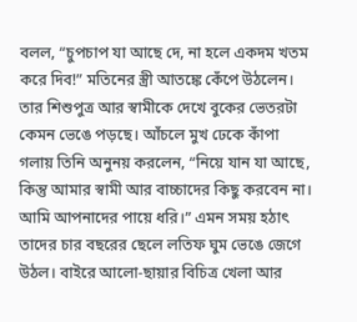বলল, “চুপচাপ যা আছে দে, না হলে একদম খতম করে দিব!” মতিনের স্ত্রী আতঙ্কে কেঁপে উঠলেন। তার শিশুপুত্র আর স্বামীকে দেখে বুকের ভেতরটা কেমন ভেঙে পড়ছে। আঁচলে মুখ ঢেকে কাঁপা গলায় তিনি অনুনয় করলেন, “নিয়ে যান যা আছে, কিন্তু আমার স্বামী আর বাচ্চাদের কিছু করবেন না। আমি আপনাদের পায়ে ধরি।” এমন সময় হঠাৎ তাদের চার বছরের ছেলে লতিফ ঘুম ভেঙে জেগে উঠল। বাইরে আলো-ছায়ার বিচিত্র খেলা আর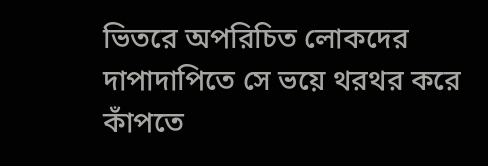ভিতরে অপরিচিত লোকদের দাপাদাপিতে সে ভয়ে থরথর করে কাঁপতে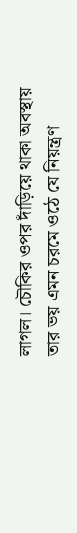লাগল। চৌকির ওপর দাঁড়িয়ে থাকা অবস্থায় তার ভয় এমন চরমে ওঠে যে নিয়ন্ত্রণ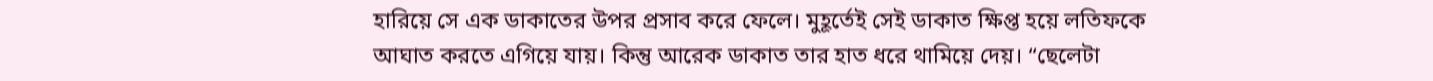হারিয়ে সে এক ডাকাতের উপর প্রসাব করে ফেলে। মুহূর্তেই সেই ডাকাত ক্ষিপ্ত হয়ে লতিফকে আঘাত করতে এগিয়ে যায়। কিন্তু আরেক ডাকাত তার হাত ধরে থামিয়ে দেয়। “ছেলেটা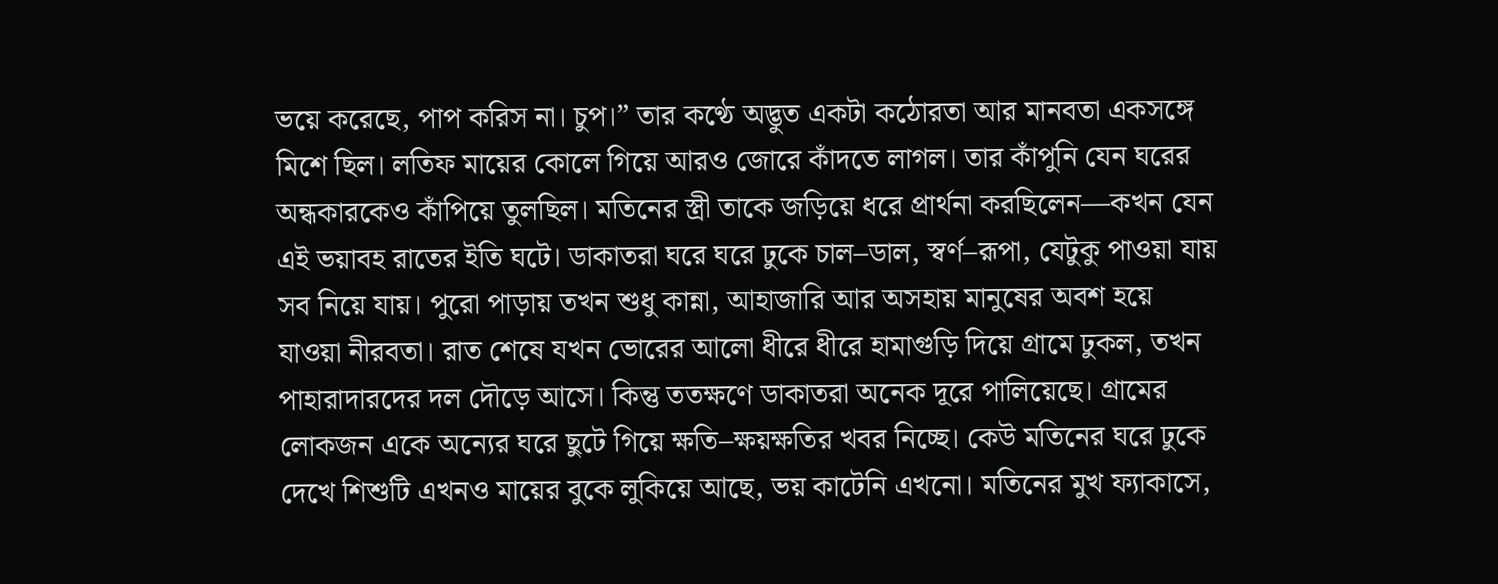ভয়ে করেছে, পাপ করিস না। চুপ।” তার কণ্ঠে অদ্ভুত একটা কঠোরতা আর মানবতা একসঙ্গে মিশে ছিল। লতিফ মায়ের কোলে গিয়ে আরও জোরে কাঁদতে লাগল। তার কাঁপুনি যেন ঘরের অন্ধকারকেও কাঁপিয়ে তুলছিল। মতিনের স্ত্রী তাকে জড়িয়ে ধরে প্রার্থনা করছিলেন—কখন যেন এই ভয়াবহ রাতের ইতি ঘটে। ডাকাতরা ঘরে ঘরে ঢুকে চাল–ডাল, স্বর্ণ–রূপা, যেটুকু পাওয়া যায় সব নিয়ে যায়। পুরো পাড়ায় তখন শুধু কান্না, আহাজারি আর অসহায় মানুষের অবশ হয়ে যাওয়া নীরবতা। রাত শেষে যখন ভোরের আলো ধীরে ধীরে হামাগুড়ি দিয়ে গ্রামে ঢুকল, তখন পাহারাদারদের দল দৌড়ে আসে। কিন্তু ততক্ষণে ডাকাতরা অনেক দূরে পালিয়েছে। গ্রামের লোকজন একে অন্যের ঘরে ছুটে গিয়ে ক্ষতি–ক্ষয়ক্ষতির খবর নিচ্ছে। কেউ মতিনের ঘরে ঢুকে দেখে শিশুটি এখনও মায়ের বুকে লুকিয়ে আছে, ভয় কাটেনি এখনো। মতিনের মুখ ফ্যাকাসে,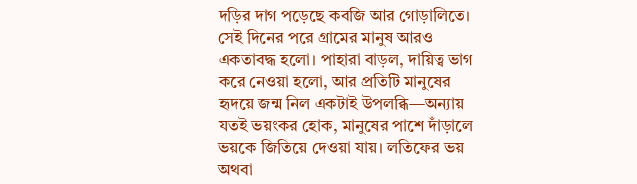দড়ির দাগ পড়েছে কবজি আর গোড়ালিতে। সেই দিনের পরে গ্রামের মানুষ আরও একতাবদ্ধ হলো। পাহারা বাড়ল, দায়িত্ব ভাগ করে নেওয়া হলো, আর প্রতিটি মানুষের হৃদয়ে জন্ম নিল একটাই উপলব্ধি—অন্যায় যতই ভয়ংকর হোক, মানুষের পাশে দাঁড়ালে ভয়কে জিতিয়ে দেওয়া যায়। লতিফের ভয় অথবা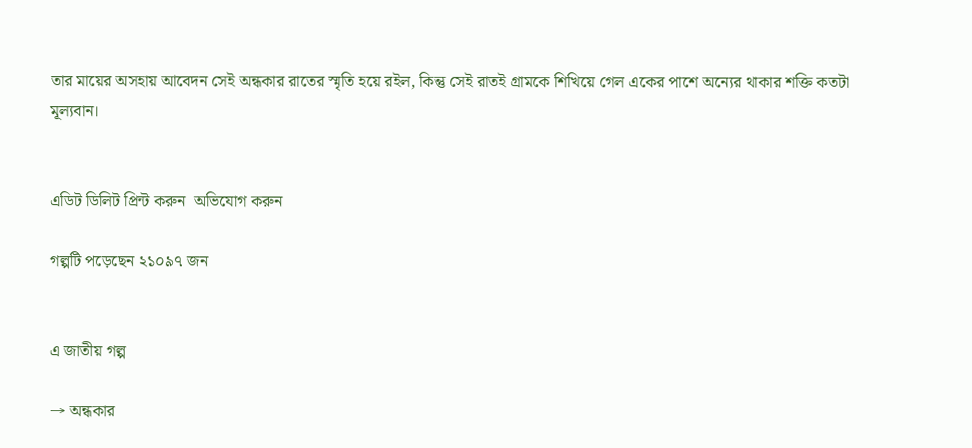তার মায়ের অসহায় আবেদন সেই অন্ধকার রাতের স্মৃতি হয়ে রইল, কিন্তু সেই রাতই গ্রামকে শিখিয়ে গেল একের পাশে অন্যের থাকার শক্তি কতটা মূল্যবান।


এডিট ডিলিট প্রিন্ট করুন  অভিযোগ করুন

গল্পটি পড়েছেন ২১০৯৭ জন


এ জাতীয় গল্প

→ অন্ধকার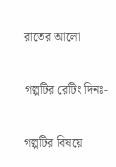রাতের আলো

গল্পটির রেটিং দিনঃ-

গল্পটির বিষয়ে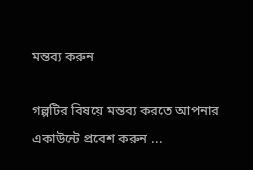মন্তব্য করুন

গল্পটির বিষয়ে মন্তব্য করতে আপনার একাউন্টে প্রবেশ করুন ...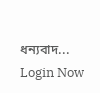ধন্যবাদ... Login Now